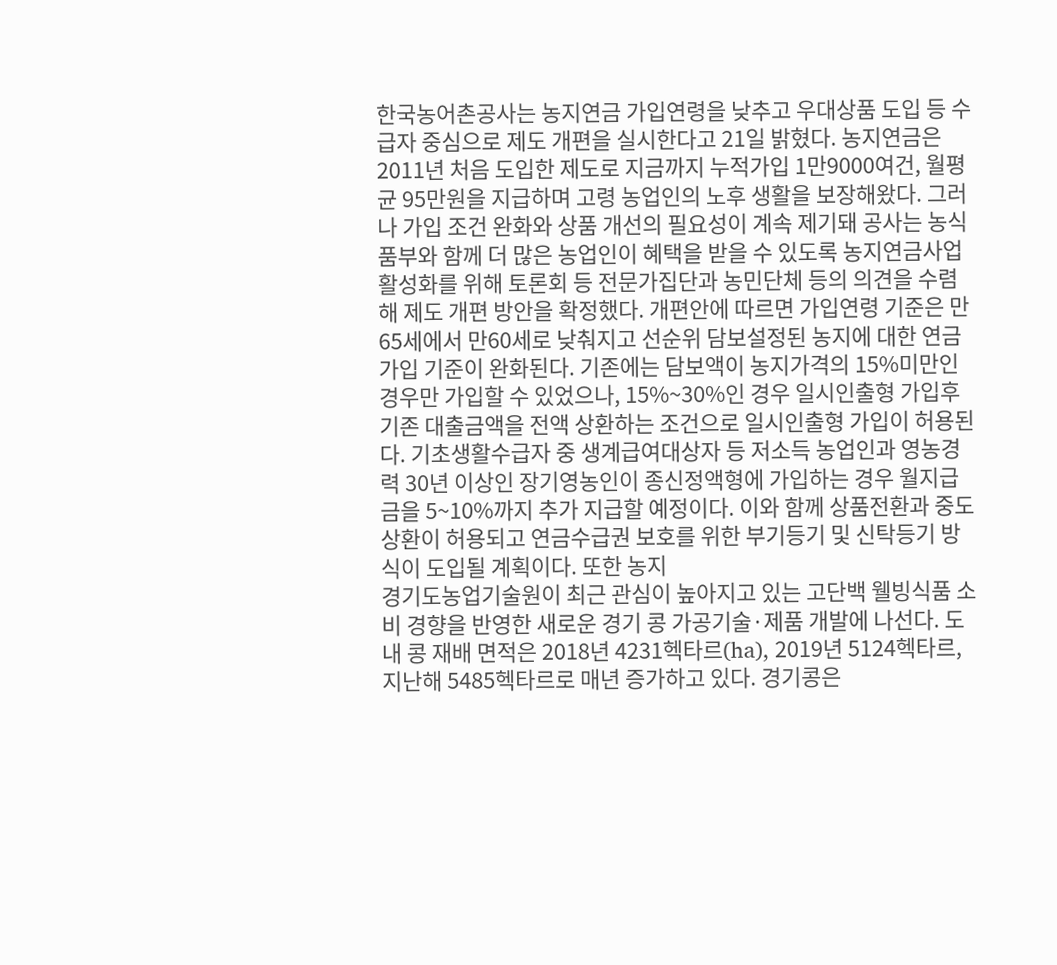한국농어촌공사는 농지연금 가입연령을 낮추고 우대상품 도입 등 수급자 중심으로 제도 개편을 실시한다고 21일 밝혔다. 농지연금은 2011년 처음 도입한 제도로 지금까지 누적가입 1만9000여건, 월평균 95만원을 지급하며 고령 농업인의 노후 생활을 보장해왔다. 그러나 가입 조건 완화와 상품 개선의 필요성이 계속 제기돼 공사는 농식품부와 함께 더 많은 농업인이 혜택을 받을 수 있도록 농지연금사업 활성화를 위해 토론회 등 전문가집단과 농민단체 등의 의견을 수렴해 제도 개편 방안을 확정했다. 개편안에 따르면 가입연령 기준은 만65세에서 만60세로 낮춰지고 선순위 담보설정된 농지에 대한 연금 가입 기준이 완화된다. 기존에는 담보액이 농지가격의 15%미만인 경우만 가입할 수 있었으나, 15%~30%인 경우 일시인출형 가입후 기존 대출금액을 전액 상환하는 조건으로 일시인출형 가입이 허용된다. 기초생활수급자 중 생계급여대상자 등 저소득 농업인과 영농경력 30년 이상인 장기영농인이 종신정액형에 가입하는 경우 월지급금을 5~10%까지 추가 지급할 예정이다. 이와 함께 상품전환과 중도상환이 허용되고 연금수급권 보호를 위한 부기등기 및 신탁등기 방식이 도입될 계획이다. 또한 농지
경기도농업기술원이 최근 관심이 높아지고 있는 고단백 웰빙식품 소비 경향을 반영한 새로운 경기 콩 가공기술·제품 개발에 나선다. 도내 콩 재배 면적은 2018년 4231헥타르(ha), 2019년 5124헥타르, 지난해 5485헥타르로 매년 증가하고 있다. 경기콩은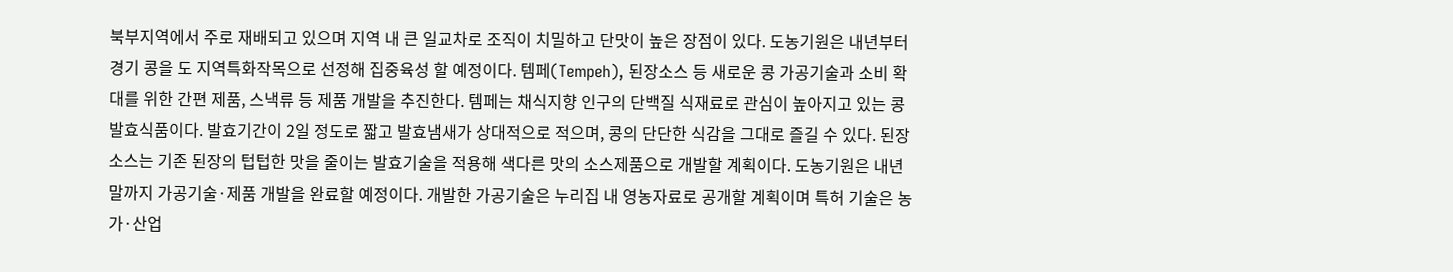북부지역에서 주로 재배되고 있으며 지역 내 큰 일교차로 조직이 치밀하고 단맛이 높은 장점이 있다. 도농기원은 내년부터 경기 콩을 도 지역특화작목으로 선정해 집중육성 할 예정이다. 템페(Tempeh), 된장소스 등 새로운 콩 가공기술과 소비 확대를 위한 간편 제품, 스낵류 등 제품 개발을 추진한다. 템페는 채식지향 인구의 단백질 식재료로 관심이 높아지고 있는 콩 발효식품이다. 발효기간이 2일 정도로 짧고 발효냄새가 상대적으로 적으며, 콩의 단단한 식감을 그대로 즐길 수 있다. 된장소스는 기존 된장의 텁텁한 맛을 줄이는 발효기술을 적용해 색다른 맛의 소스제품으로 개발할 계획이다. 도농기원은 내년 말까지 가공기술·제품 개발을 완료할 예정이다. 개발한 가공기술은 누리집 내 영농자료로 공개할 계획이며 특허 기술은 농가·산업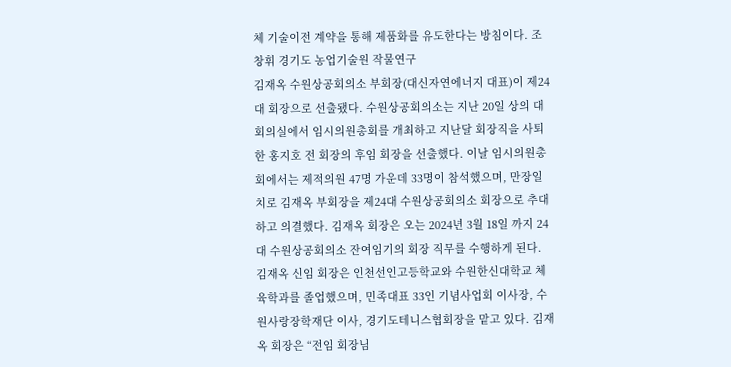체 기술이전 계약을 통해 제품화를 유도한다는 방침이다. 조창휘 경기도 농업기술원 작물연구
김재옥 수원상공회의소 부회장(대신자연에너지 대표)이 제24대 회장으로 선출됐다. 수원상공회의소는 지난 20일 상의 대회의실에서 임시의원총회를 개최하고 지난달 회장직을 사퇴한 홍지호 전 회장의 후임 회장을 선출했다. 이날 임시의원총회에서는 제적의원 47명 가운데 33명이 참석했으며, 만장일치로 김재옥 부회장을 제24대 수원상공회의소 회장으로 추대하고 의결했다. 김재옥 회장은 오는 2024년 3월 18일 까지 24대 수원상공회의소 잔여임기의 회장 직무를 수행하게 된다. 김재옥 신임 회장은 인천선인고등학교와 수원한신대학교 체육학과를 졸업했으며, 민족대표 33인 기념사업회 이사장, 수원사랑장학재단 이사, 경기도테니스협회장을 맡고 있다. 김재옥 회장은 “전임 회장님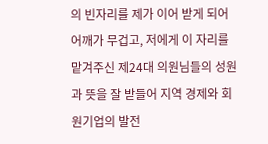의 빈자리를 제가 이어 받게 되어 어깨가 무겁고, 저에게 이 자리를 맡겨주신 제24대 의원님들의 성원과 뜻을 잘 받들어 지역 경제와 회원기업의 발전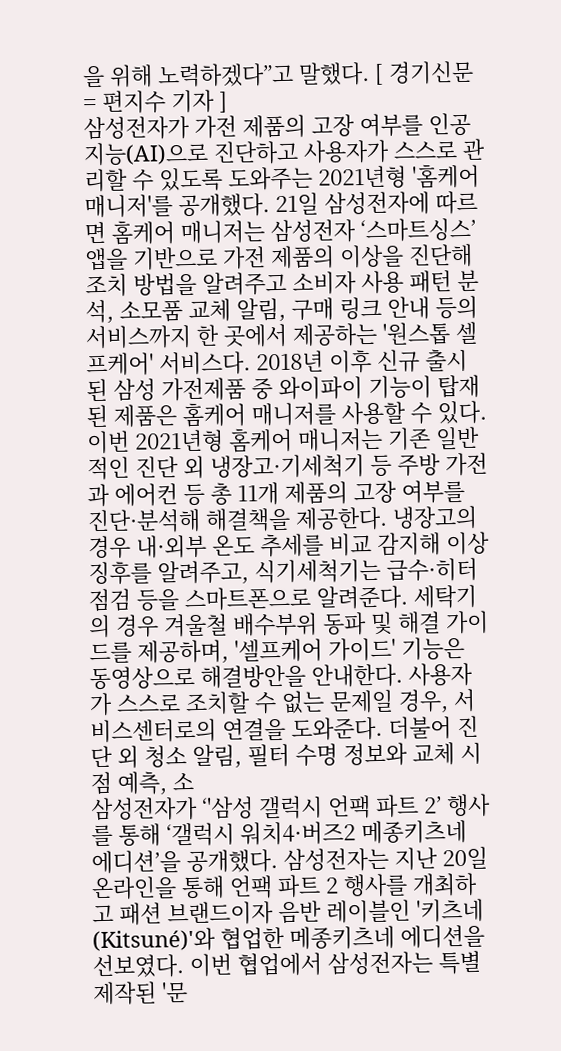을 위해 노력하겠다”고 말했다. [ 경기신문 = 편지수 기자 ]
삼성전자가 가전 제품의 고장 여부를 인공지능(AI)으로 진단하고 사용자가 스스로 관리할 수 있도록 도와주는 2021년형 '홈케어 매니저'를 공개했다. 21일 삼성전자에 따르면 홈케어 매니저는 삼성전자 ‘스마트싱스’ 앱을 기반으로 가전 제품의 이상을 진단해 조치 방법을 알려주고 소비자 사용 패턴 분석, 소모품 교체 알림, 구매 링크 안내 등의 서비스까지 한 곳에서 제공하는 '원스톱 셀프케어' 서비스다. 2018년 이후 신규 출시된 삼성 가전제품 중 와이파이 기능이 탑재된 제품은 홈케어 매니저를 사용할 수 있다. 이번 2021년형 홈케어 매니저는 기존 일반적인 진단 외 냉장고·기세척기 등 주방 가전과 에어컨 등 총 11개 제품의 고장 여부를 진단·분석해 해결책을 제공한다. 냉장고의 경우 내·외부 온도 추세를 비교 감지해 이상 징후를 알려주고, 식기세척기는 급수·히터점검 등을 스마트폰으로 알려준다. 세탁기의 경우 겨울철 배수부위 동파 및 해결 가이드를 제공하며, '셀프케어 가이드' 기능은 동영상으로 해결방안을 안내한다. 사용자가 스스로 조치할 수 없는 문제일 경우, 서비스센터로의 연결을 도와준다. 더불어 진단 외 청소 알림, 필터 수명 정보와 교체 시점 예측, 소
삼성전자가 ‘'삼성 갤럭시 언팩 파트 2’ 행사를 통해 ‘갤럭시 워치4·버즈2 메종키츠네 에디션’을 공개했다. 삼성전자는 지난 20일 온라인을 통해 언팩 파트 2 행사를 개최하고 패션 브랜드이자 음반 레이블인 '키츠네(Kitsuné)'와 협업한 메종키츠네 에디션을 선보였다. 이번 협업에서 삼성전자는 특별 제작된 '문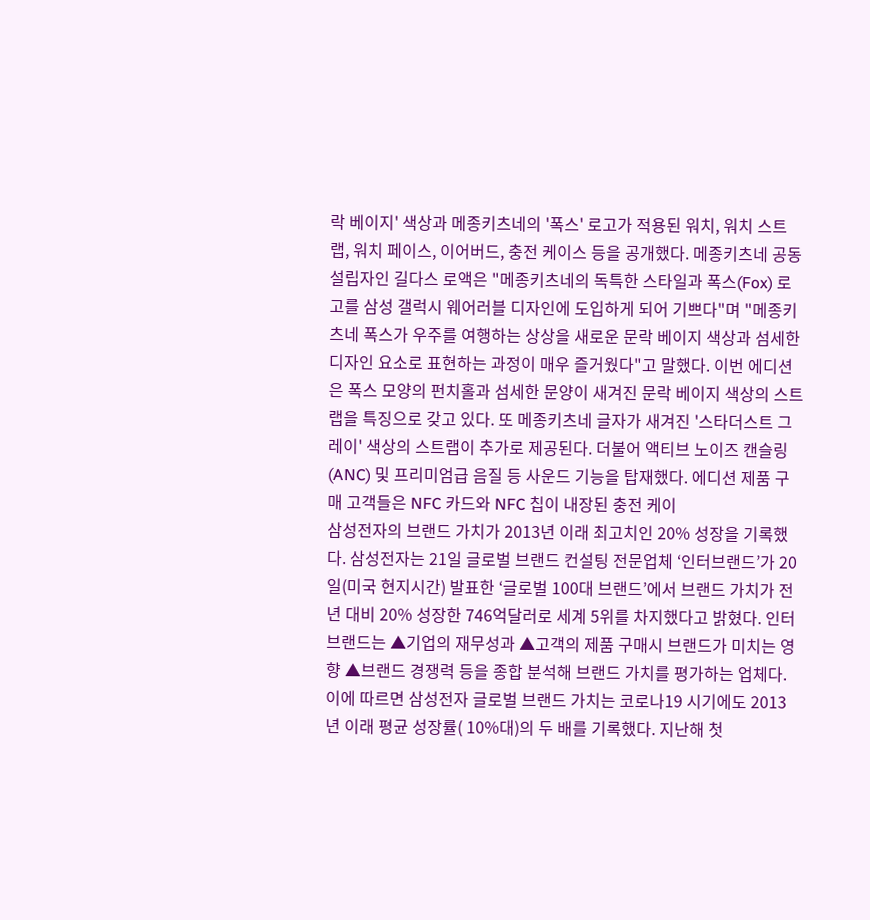락 베이지' 색상과 메종키츠네의 '폭스' 로고가 적용된 워치, 워치 스트랩, 워치 페이스, 이어버드, 충전 케이스 등을 공개했다. 메종키츠네 공동설립자인 길다스 로액은 "메종키츠네의 독특한 스타일과 폭스(Fox) 로고를 삼성 갤럭시 웨어러블 디자인에 도입하게 되어 기쁘다"며 "메종키츠네 폭스가 우주를 여행하는 상상을 새로운 문락 베이지 색상과 섬세한 디자인 요소로 표현하는 과정이 매우 즐거웠다"고 말했다. 이번 에디션은 폭스 모양의 펀치홀과 섬세한 문양이 새겨진 문락 베이지 색상의 스트랩을 특징으로 갖고 있다. 또 메종키츠네 글자가 새겨진 '스타더스트 그레이' 색상의 스트랩이 추가로 제공된다. 더불어 액티브 노이즈 캔슬링(ANC) 및 프리미엄급 음질 등 사운드 기능을 탑재했다. 에디션 제품 구매 고객들은 NFC 카드와 NFC 칩이 내장된 충전 케이
삼성전자의 브랜드 가치가 2013년 이래 최고치인 20% 성장을 기록했다. 삼성전자는 21일 글로벌 브랜드 컨설팅 전문업체 ‘인터브랜드’가 20일(미국 현지시간) 발표한 ‘글로벌 100대 브랜드’에서 브랜드 가치가 전년 대비 20% 성장한 746억달러로 세계 5위를 차지했다고 밝혔다. 인터브랜드는 ▲기업의 재무성과 ▲고객의 제품 구매시 브랜드가 미치는 영향 ▲브랜드 경쟁력 등을 종합 분석해 브랜드 가치를 평가하는 업체다. 이에 따르면 삼성전자 글로벌 브랜드 가치는 코로나19 시기에도 2013년 이래 평균 성장률( 10%대)의 두 배를 기록했다. 지난해 첫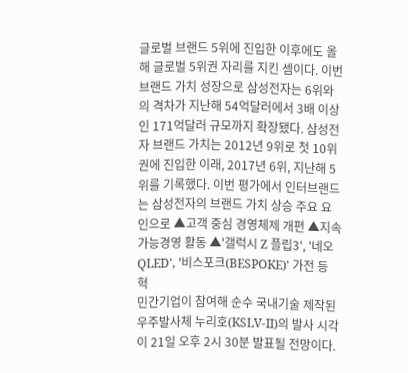글로벌 브랜드 5위에 진입한 이후에도 올해 글로벌 5위권 자리를 지킨 셈이다. 이번 브랜드 가치 성장으로 삼성전자는 6위와의 격차가 지난해 54억달러에서 3배 이상인 171억달러 규모까지 확장됐다. 삼성전자 브랜드 가치는 2012년 9위로 첫 10위권에 진입한 이래, 2017년 6위, 지난해 5위를 기록했다. 이번 평가에서 인터브랜드는 삼성전자의 브랜드 가치 상승 주요 요인으로 ▲고객 중심 경영체제 개편 ▲지속가능경영 활동 ▲'갤럭시 Z 플립3', '네오 QLED', '비스포크(BESPOKE)' 가전 등 혁
민간기업이 참여해 순수 국내기술 제작된 우주발사체 누리호(KSLV-II)의 발사 시각이 21일 오후 2시 30분 발표될 전망이다.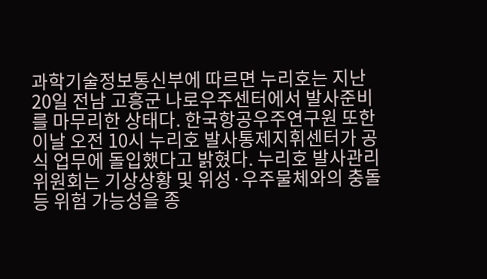과학기술정보통신부에 따르면 누리호는 지난 20일 전남 고흥군 나로우주센터에서 발사준비를 마무리한 상태다. 한국항공우주연구원 또한 이날 오전 10시 누리호 발사통제지휘센터가 공식 업무에 돌입했다고 밝혔다. 누리호 발사관리위원회는 기상상황 및 위성·우주물체와의 충돌 등 위험 가능성을 종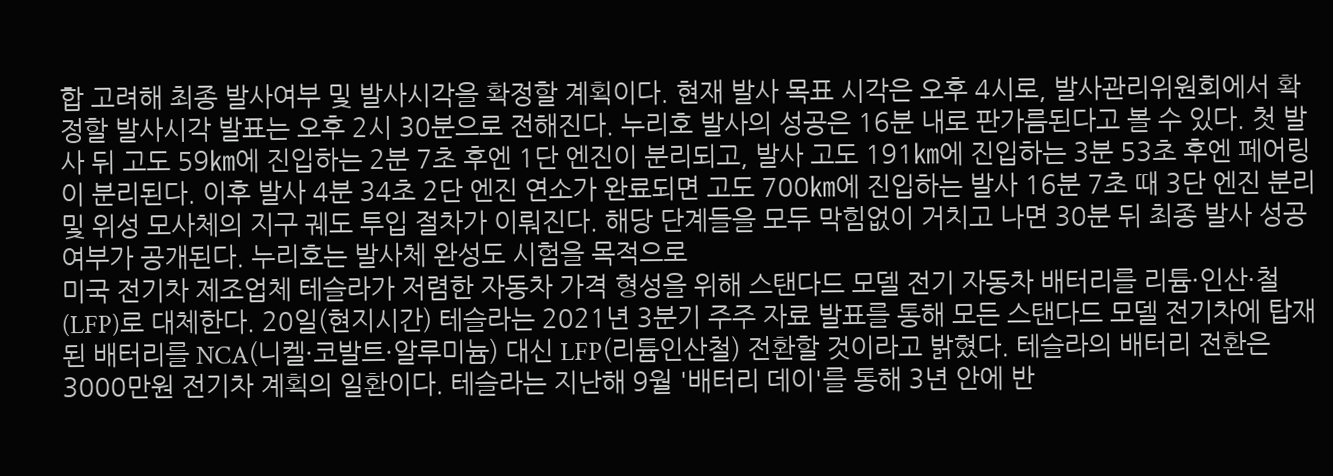합 고려해 최종 발사여부 및 발사시각을 확정할 계획이다. 현재 발사 목표 시각은 오후 4시로, 발사관리위원회에서 확정할 발사시각 발표는 오후 2시 30분으로 전해진다. 누리호 발사의 성공은 16분 내로 판가름된다고 볼 수 있다. 첫 발사 뒤 고도 59㎞에 진입하는 2분 7초 후엔 1단 엔진이 분리되고, 발사 고도 191㎞에 진입하는 3분 53초 후엔 페어링이 분리된다. 이후 발사 4분 34초 2단 엔진 연소가 완료되면 고도 700㎞에 진입하는 발사 16분 7초 때 3단 엔진 분리 및 위성 모사체의 지구 궤도 투입 절차가 이뤄진다. 해당 단계들을 모두 막힘없이 거치고 나면 30분 뒤 최종 발사 성공 여부가 공개된다. 누리호는 발사체 완성도 시험을 목적으로
미국 전기차 제조업체 테슬라가 저렴한 자동차 가격 형성을 위해 스탠다드 모델 전기 자동차 배터리를 리튬·인산·철(LFP)로 대체한다. 20일(현지시간) 테슬라는 2021년 3분기 주주 자료 발표를 통해 모든 스탠다드 모델 전기차에 탑재된 배터리를 NCA(니켈·코발트·알루미늄) 대신 LFP(리튬인산철) 전환할 것이라고 밝혔다. 테슬라의 배터리 전환은 3000만원 전기차 계획의 일환이다. 테슬라는 지난해 9월 '배터리 데이'를 통해 3년 안에 반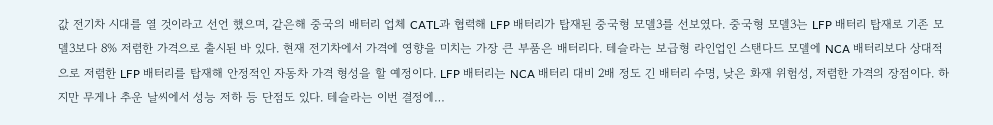값 전기차 시대를 열 것이라고 선언 했으며, 같은해 중국의 배터리 업체 CATL과 협력해 LFP 배터리가 탑재된 중국형 모델3를 선보였다. 중국형 모델3는 LFP 배터리 탑재로 기존 모델3보다 8% 저렴한 가격으로 출시된 바 있다. 현재 전기차에서 가격에 영향을 미치는 가장 큰 부품은 배터리다. 테슬라는 보급형 라인업인 스탠다드 모델에 NCA 배터리보다 상대적으로 저렴한 LFP 배터리를 탑재해 안정적인 자동차 가격 형성을 할 예정이다. LFP 배터리는 NCA 배터리 대비 2배 정도 긴 배터리 수명, 낮은 화재 위험성, 저렴한 가격의 장점이다. 하지만 무게나 추운 날씨에서 성능 저하 등 단점도 있다. 테슬라는 이번 결정에…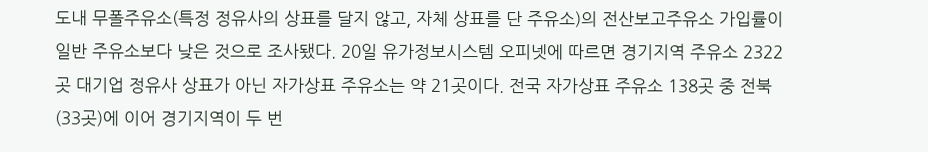도내 무폴주유소(특정 정유사의 상표를 달지 않고, 자체 상표를 단 주유소)의 전산보고주유소 가입률이 일반 주유소보다 낮은 것으로 조사됐다. 20일 유가정보시스템 오피넷에 따르면 경기지역 주유소 2322곳 대기업 정유사 상표가 아닌 자가상표 주유소는 약 21곳이다. 전국 자가상표 주유소 138곳 중 전북(33곳)에 이어 경기지역이 두 번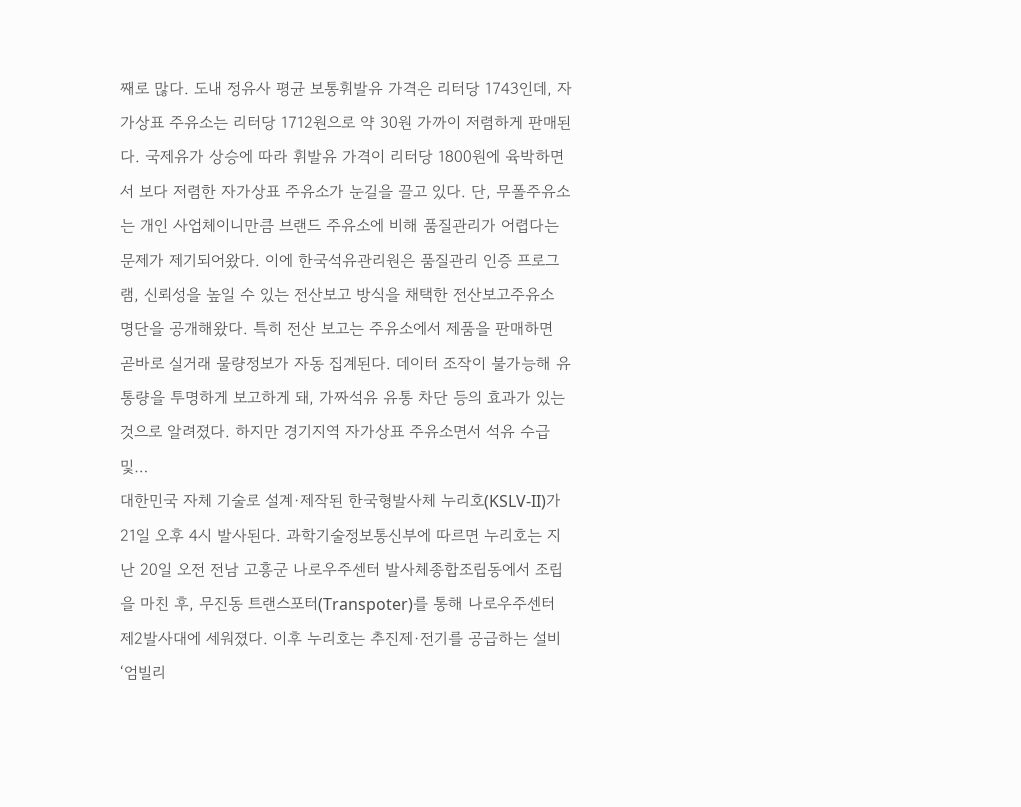째로 많다. 도내 정유사 평균 보통휘발유 가격은 리터당 1743인데, 자가상표 주유소는 리터당 1712원으로 약 30원 가까이 저렴하게 판매된다. 국제유가 상승에 따라 휘발유 가격이 리터당 1800원에 육박하면서 보다 저렴한 자가상표 주유소가 눈길을 끌고 있다. 단, 무폴주유소는 개인 사업체이니만큼 브랜드 주유소에 비해 품질관리가 어렵다는 문제가 제기되어왔다. 이에 한국석유관리원은 품질관리 인증 프로그램, 신뢰성을 높일 수 있는 전산보고 방식을 채택한 전산보고주유소 명단을 공개해왔다. 특히 전산 보고는 주유소에서 제품을 판매하면 곧바로 실거래 물량정보가 자동 집계된다. 데이터 조작이 불가능해 유통량을 투명하게 보고하게 돼, 가짜석유 유통 차단 등의 효과가 있는 것으로 알려졌다. 하지만 경기지역 자가상표 주유소면서 석유 수급 및…
대한민국 자체 기술로 설계·제작된 한국형발사체 누리호(KSLV-II)가 21일 오후 4시 발사된다. 과학기술정보통신부에 따르면 누리호는 지난 20일 오전 전남 고흥군 나로우주센터 발사체종합조립동에서 조립을 마친 후, 무진동 트랜스포터(Transpoter)를 통해 나로우주센터 제2발사대에 세워졌다. 이후 누리호는 추진제·전기를 공급하는 설비 ‘엄빌리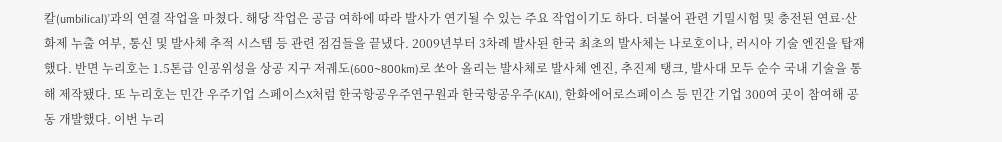칼(umbilical)’과의 연결 작업을 마쳤다. 해당 작업은 공급 여하에 따라 발사가 연기될 수 있는 주요 작업이기도 하다. 더불어 관련 기밀시험 및 충전된 연료·산화제 누출 여부, 통신 및 발사체 추적 시스템 등 관련 점검들을 끝냈다. 2009년부터 3차례 발사된 한국 최초의 발사체는 나로호이나, 러시아 기술 엔진을 탑재했다. 반면 누리호는 1.5톤급 인공위성을 상공 지구 저궤도(600~800km)로 쏘아 올리는 발사체로 발사체 엔진, 추진제 탱크, 발사대 모두 순수 국내 기술을 통해 제작됐다. 또 누리호는 민간 우주기업 스페이스X처럼 한국항공우주연구원과 한국항공우주(KAI), 한화에어로스페이스 등 민간 기업 300여 곳이 참여해 공동 개발했다. 이번 누리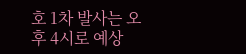호 1차 발사는 오후 4시로 예상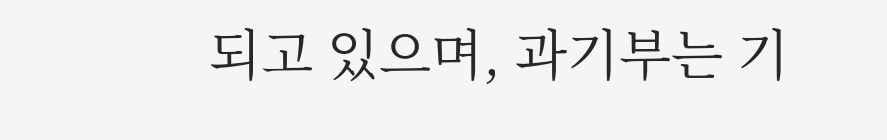되고 있으며, 과기부는 기